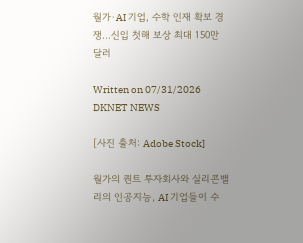월가·AI 기업, 수학 인재 확보 경쟁…신입 첫해 보상 최대 150만 달러

Written on 07/31/2026
DKNET NEWS

[사진 출처: Adobe Stock]

월가의 퀀트 투자회사와 실리콘밸리의 인공지능, AI 기업들이 수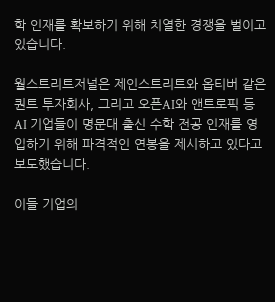학 인재를 확보하기 위해 치열한 경쟁을 벌이고 있습니다.

월스트리트저널은 제인스트리트와 옵티버 같은 퀀트 투자회사, 그리고 오픈AI와 앤트로픽 등 AI 기업들이 명문대 출신 수학 전공 인재를 영입하기 위해 파격적인 연봉을 제시하고 있다고 보도했습니다.

이들 기업의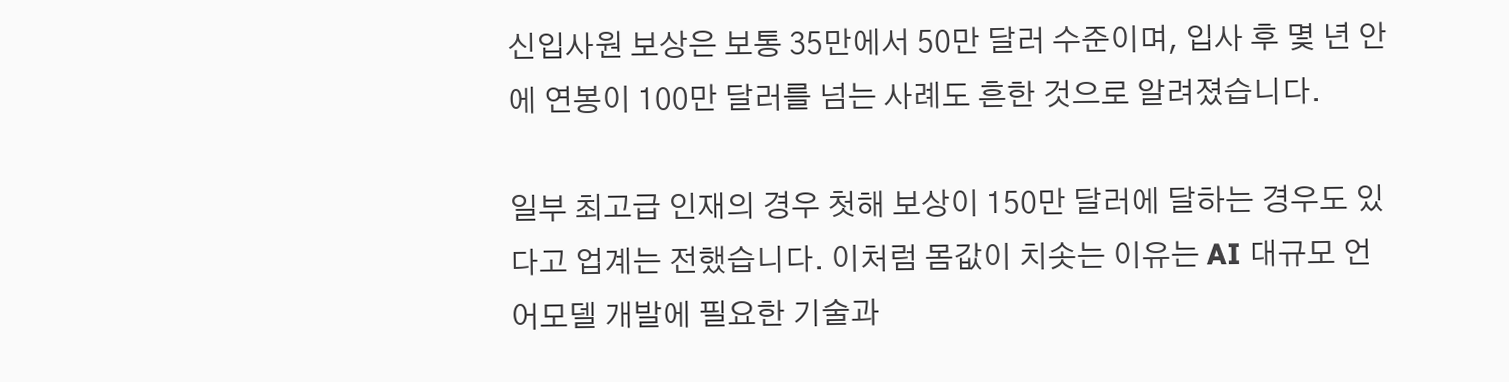신입사원 보상은 보통 35만에서 50만 달러 수준이며, 입사 후 몇 년 안에 연봉이 100만 달러를 넘는 사례도 흔한 것으로 알려졌습니다.

일부 최고급 인재의 경우 첫해 보상이 150만 달러에 달하는 경우도 있다고 업계는 전했습니다. 이처럼 몸값이 치솟는 이유는 AI 대규모 언어모델 개발에 필요한 기술과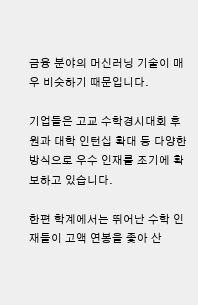금융 분야의 머신러닝 기술이 매우 비슷하기 때문입니다.

기업들은 고교 수학경시대회 후원과 대학 인턴십 확대 등 다양한 방식으로 우수 인재를 조기에 확보하고 있습니다.

한편 학계에서는 뛰어난 수학 인재들이 고액 연봉을 좇아 산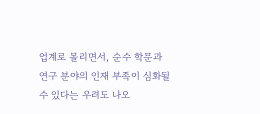업계로 몰리면서, 순수 학문과 연구 분야의 인재 부족이 심화될 수 있다는 우려도 나오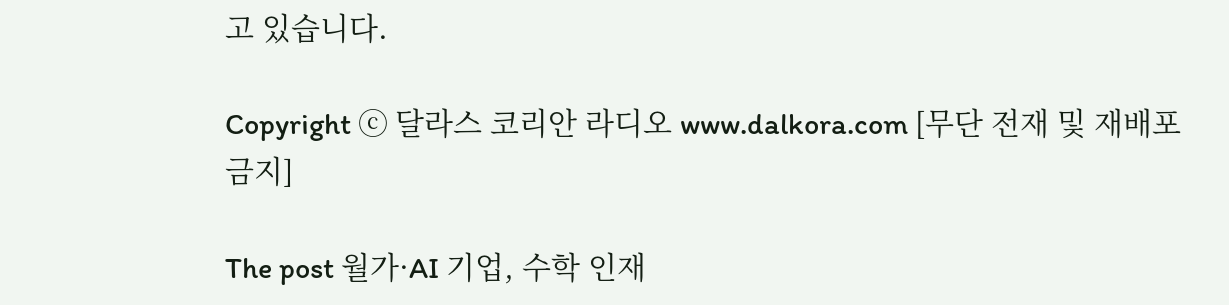고 있습니다.

Copyright ⓒ 달라스 코리안 라디오 www.dalkora.com [무단 전재 및 재배포 금지]

The post 월가·AI 기업, 수학 인재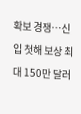확보 경쟁…신입 첫해 보상 최대 150만 달러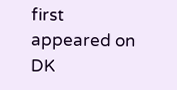first appeared on DK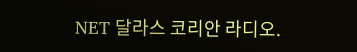NET 달라스 코리안 라디오.